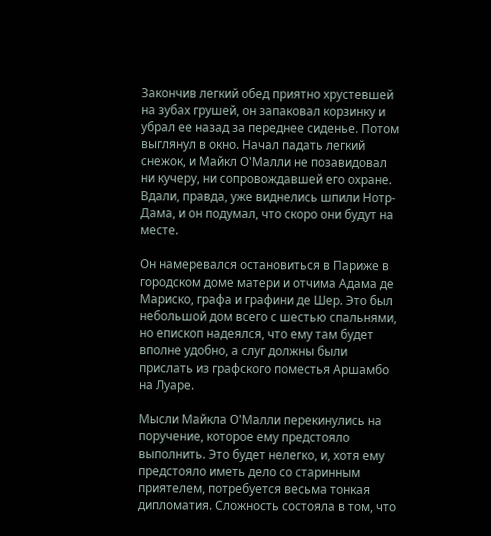Закончив легкий обед приятно хрустевшей на зубах грушей, он запаковал корзинку и убрал ее назад за переднее сиденье. Потом выглянул в окно. Начал падать легкий снежок, и Майкл О'Малли не позавидовал ни кучеру, ни сопровождавшей его охране. Вдали, правда, уже виднелись шпили Нотр-Дама, и он подумал, что скоро они будут на месте.

Он намеревался остановиться в Париже в городском доме матери и отчима Адама де Мариско, графа и графини де Шер. Это был небольшой дом всего с шестью спальнями, но епископ надеялся, что ему там будет вполне удобно, а слуг должны были прислать из графского поместья Аршамбо на Луаре.

Мысли Майкла О'Малли перекинулись на поручение, которое ему предстояло выполнить. Это будет нелегко, и, хотя ему предстояло иметь дело со старинным приятелем, потребуется весьма тонкая дипломатия. Сложность состояла в том, что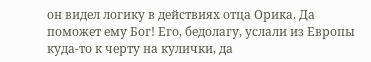он видел логику в действиях отца Орика. Да поможет ему Бог! Его, бедолагу, услали из Европы куда-то к черту на кулички, да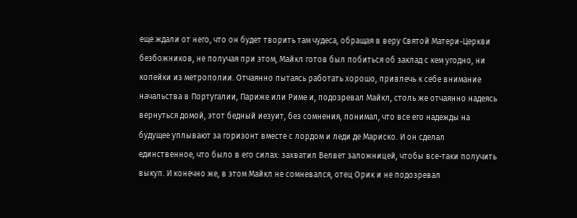еще ждали от него, что он будет творить там чудеса, обращая в веру Святой Матери-Церкви безбожников, не получая при этом, Майкл готов был побиться об заклад с кем угодно, ни копейки из метрополии. Отчаянно пытаясь работать хорошо, привлечь к себе внимание начальства в Португалии, Париже или Риме и, подозревал Майкл, столь же отчаянно надеясь вернуться домой, этот бедный иезуит, без сомнения, понимал, что все его надежды на будущее уплывают за горизонт вместе с лордом и леди де Мариско. И он сделал единственное, что было в его силах: захватил Велвет заложницей, чтобы все-таки получить выкуп. И конечно же, в этом Майкл не сомневался, отец Орик и не подозревал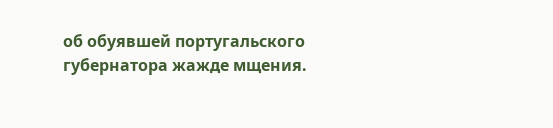об обуявшей португальского губернатора жажде мщения.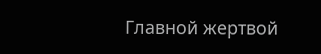Главной жертвой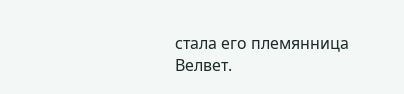стала его племянница Велвет.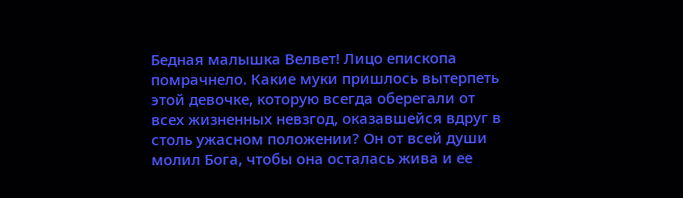Бедная малышка Велвет! Лицо епископа помрачнело. Какие муки пришлось вытерпеть этой девочке, которую всегда оберегали от всех жизненных невзгод, оказавшейся вдруг в столь ужасном положении? Он от всей души молил Бога, чтобы она осталась жива и ее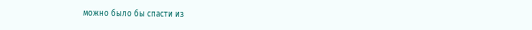можно было бы спасти из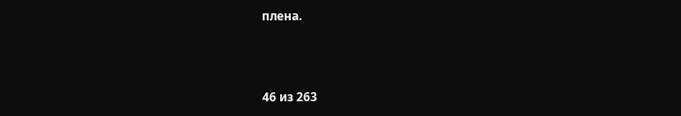плена.



46 из 263